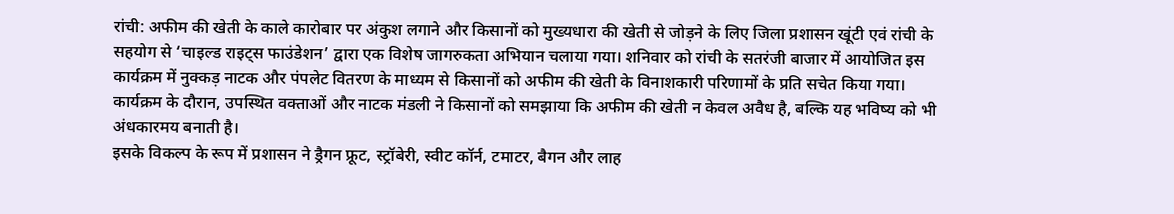रांची: अफीम की खेती के काले कारोबार पर अंकुश लगाने और किसानों को मुख्यधारा की खेती से जोड़ने के लिए जिला प्रशासन खूंटी एवं रांची के सहयोग से ‘चाइल्ड राइट्स फाउंडेशन’ द्वारा एक विशेष जागरुकता अभियान चलाया गया। शनिवार को रांची के सतरंजी बाजार में आयोजित इस कार्यक्रम में नुक्कड़ नाटक और पंपलेट वितरण के माध्यम से किसानों को अफीम की खेती के विनाशकारी परिणामों के प्रति सचेत किया गया।
कार्यक्रम के दौरान, उपस्थित वक्ताओं और नाटक मंडली ने किसानों को समझाया कि अफीम की खेती न केवल अवैध है, बल्कि यह भविष्य को भी अंधकारमय बनाती है।
इसके विकल्प के रूप में प्रशासन ने ड्रैगन फ्रूट, स्ट्रॉबेरी, स्वीट कॉर्न, टमाटर, बैगन और लाह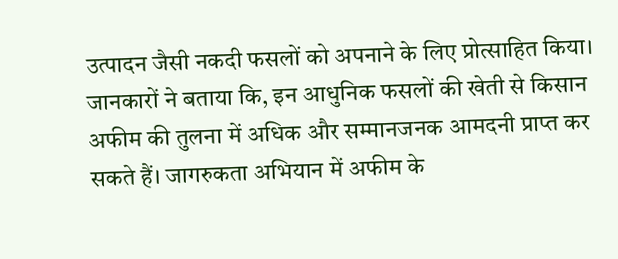उत्पादन जैसी नकदी फसलों को अपनाने के लिए प्रोत्साहित किया।
जानकारों ने बताया कि, इन आधुनिक फसलों की खेती से किसान अफीम की तुलना में अधिक और सम्मानजनक आमदनी प्राप्त कर सकते हैं। जागरुकता अभियान में अफीम के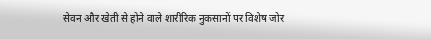सेवन और खेती से होने वाले शारीरिक नुकसानों पर विशेष जोर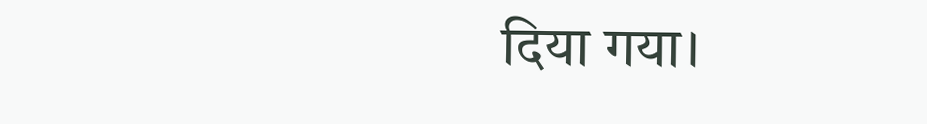दिया गया।